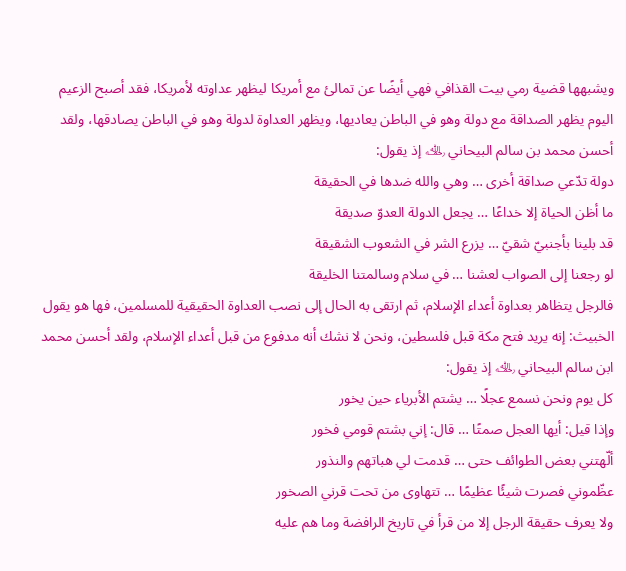ويشبهها قضية رمي بيت القذافي فهي أيضًا عن تمالئ مع أمريكا ليظهر عداوته لأمريكا، فقد أصبح الزعيم اليوم يظهر الصداقة مع دولة وهو في الباطن يعاديها، ويظهر العداوة لدولة وهو في الباطن يصادقها، ولقد أحسن محمد بن سالم البيحاني ﵀ إذ يقول:
دولة تدّعي صداقة أخرى … وهي والله ضدها في الحقيقة
ما أظن الحياة إلا خداعًا … يجعل الدولة العدوّ صديقة
قد بلينا بأجنبيّ شقيّ … يزرع الشر في الشعوب الشقيقة
لو رجعنا إلى الصواب لعشنا … في سلام وسالمتنا الخليقة
فالرجل يتظاهر بعداوة أعداء الإسلام، ثم ارتقى به الحال إلى نصب العداوة الحقيقية للمسلمين، فها هو يقول الخبيث: إنه يريد فتح مكة قبل فلسطين، ونحن لا نشك أنه مدفوع من قبل أعداء الإسلام، ولقد أحسن محمد ابن سالم البيحاني ﵀ إذ يقول:
كل يوم ونحن نسمع عجلًا … يشتم الأبرياء حين يخور
وإذا قيل: أيها العجل صمتًا … قال: إني بشتم قومي فخور
ألّهتني بعض الطوائف حتى … قدمت لي هباتهم والنذور
عظّموني فصرت شيئًا عظيمًا … تتهاوى من تحت قرني الصخور
ولا يعرف حقيقة الرجل إلا من قرأ في تاريخ الرافضة وما هم عليه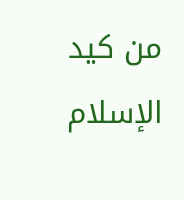من كيد الإسلام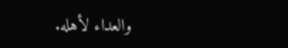والعداء لأهله.